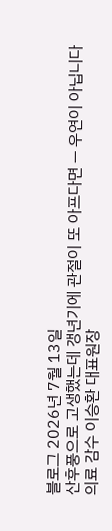블로그 2026년 7월 13일
산후풍으로 고생했는데 갱년기에 관절이 또 아프다면 — 우연이 아닙니다
의료 감수 이승환 대표원장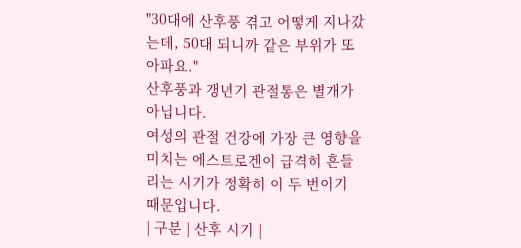"30대에 산후풍 겪고 어떻게 지나갔는데, 50대 되니까 같은 부위가 또 아파요."
산후풍과 갱년기 관절통은 별개가 아닙니다.
여성의 관절 건강에 가장 큰 영향을 미치는 에스트로겐이 급격히 흔들리는 시기가 정확히 이 두 번이기 때문입니다.
| 구분 | 산후 시기 |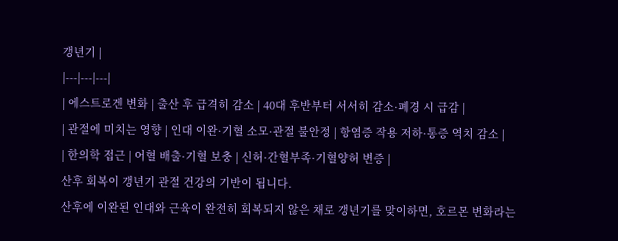갱년기 |
|---|---|---|
| 에스트로겐 변화 | 출산 후 급격히 감소 | 40대 후반부터 서서히 감소·폐경 시 급감 |
| 관절에 미치는 영향 | 인대 이완·기혈 소모·관절 불안정 | 항염증 작용 저하·통증 역치 감소 |
| 한의학 접근 | 어혈 배출·기혈 보충 | 신허·간혈부족·기혈양허 변증 |
산후 회복이 갱년기 관절 건강의 기반이 됩니다.
산후에 이완된 인대와 근육이 완전히 회복되지 않은 채로 갱년기를 맞이하면, 호르몬 변화라는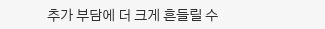추가 부담에 더 크게 흔들릴 수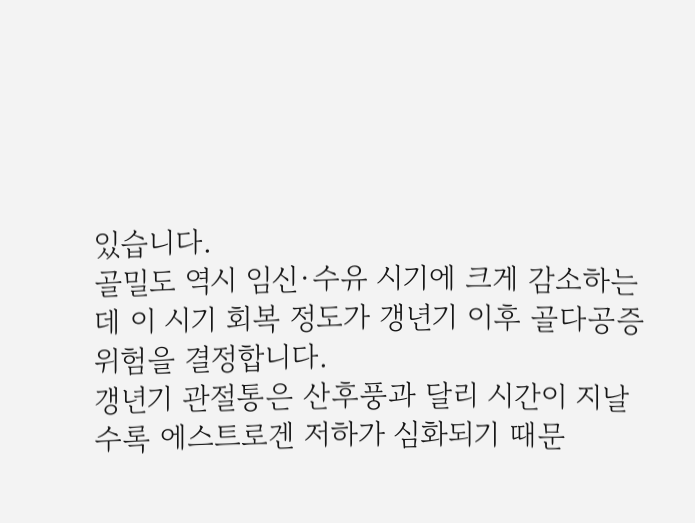있습니다.
골밀도 역시 임신·수유 시기에 크게 감소하는데 이 시기 회복 정도가 갱년기 이후 골다공증 위험을 결정합니다.
갱년기 관절통은 산후풍과 달리 시간이 지날수록 에스트로겐 저하가 심화되기 때문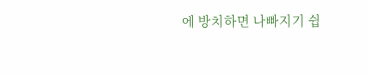에 방치하면 나빠지기 쉽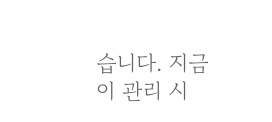습니다. 지금이 관리 시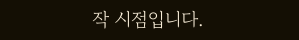작 시점입니다.